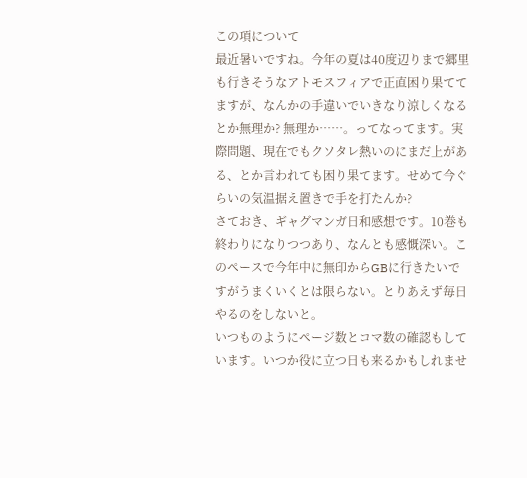この項について
最近暑いですね。今年の夏は40度辺りまで郷里も行きそうなアトモスフィアで正直困り果ててますが、なんかの手違いでいきなり涼しくなるとか無理か? 無理か……。ってなってます。実際問題、現在でもクソタレ熱いのにまだ上がある、とか言われても困り果てます。せめて今ぐらいの気温据え置きで手を打たんか?
さておき、ギャグマンガ日和感想です。10巻も終わりになりつつあり、なんとも感慨深い。このペースで今年中に無印からGBに行きたいですがうまくいくとは限らない。とりあえず毎日やるのをしないと。
いつものようにページ数とコマ数の確認もしています。いつか役に立つ日も来るかもしれませ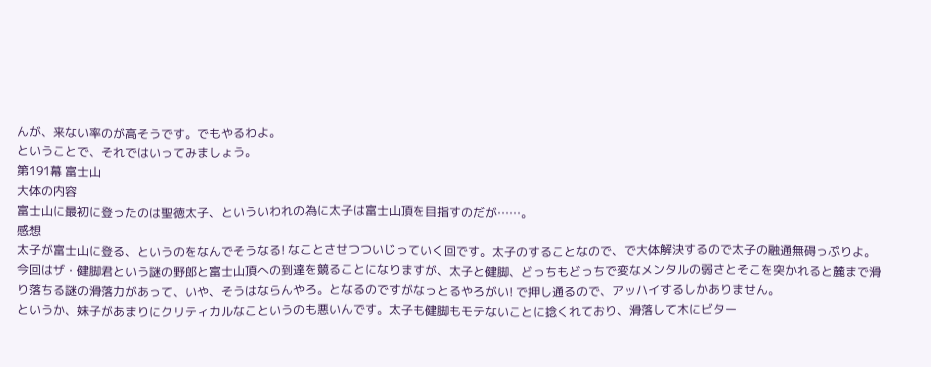んが、来ない率のが高そうです。でもやるわよ。
ということで、それではいってみましょう。
第191幕 富士山
大体の内容
富士山に最初に登ったのは聖徳太子、といういわれの為に太子は富士山頂を目指すのだが……。
感想
太子が富士山に登る、というのをなんでそうなる! なことさせつついじっていく回です。太子のすることなので、で大体解決するので太子の融通無碍っぷりよ。
今回はザ・健脚君という謎の野郎と富士山頂への到達を競ることになりますが、太子と健脚、どっちもどっちで変なメンタルの弱さとそこを突かれると麓まで滑り落ちる謎の滑落力があって、いや、そうはならんやろ。となるのですがなっとるやろがい! で押し通るので、アッハイするしかありません。
というか、妹子があまりにクリティカルなこというのも悪いんです。太子も健脚もモテないことに捻くれており、滑落して木にビター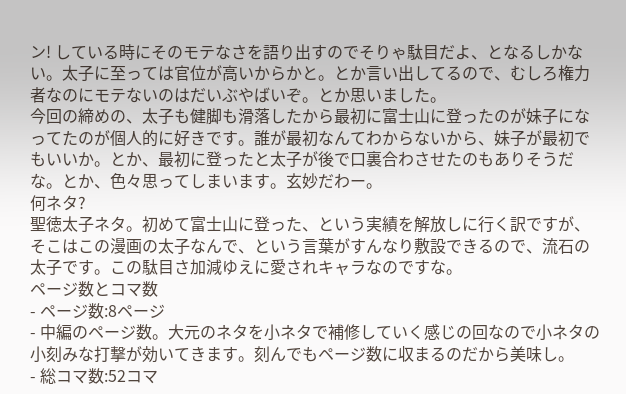ン! している時にそのモテなさを語り出すのでそりゃ駄目だよ、となるしかない。太子に至っては官位が高いからかと。とか言い出してるので、むしろ権力者なのにモテないのはだいぶやばいぞ。とか思いました。
今回の締めの、太子も健脚も滑落したから最初に富士山に登ったのが妹子になってたのが個人的に好きです。誰が最初なんてわからないから、妹子が最初でもいいか。とか、最初に登ったと太子が後で口裏合わさせたのもありそうだな。とか、色々思ってしまいます。玄妙だわー。
何ネタ?
聖徳太子ネタ。初めて富士山に登った、という実績を解放しに行く訳ですが、そこはこの漫画の太子なんで、という言葉がすんなり敷設できるので、流石の太子です。この駄目さ加減ゆえに愛されキャラなのですな。
ページ数とコマ数
- ページ数:8ページ
- 中編のページ数。大元のネタを小ネタで補修していく感じの回なので小ネタの小刻みな打撃が効いてきます。刻んでもページ数に収まるのだから美味し。
- 総コマ数:52コマ